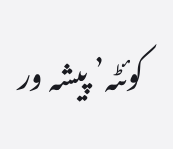کوئٹہ’ پیشہ ور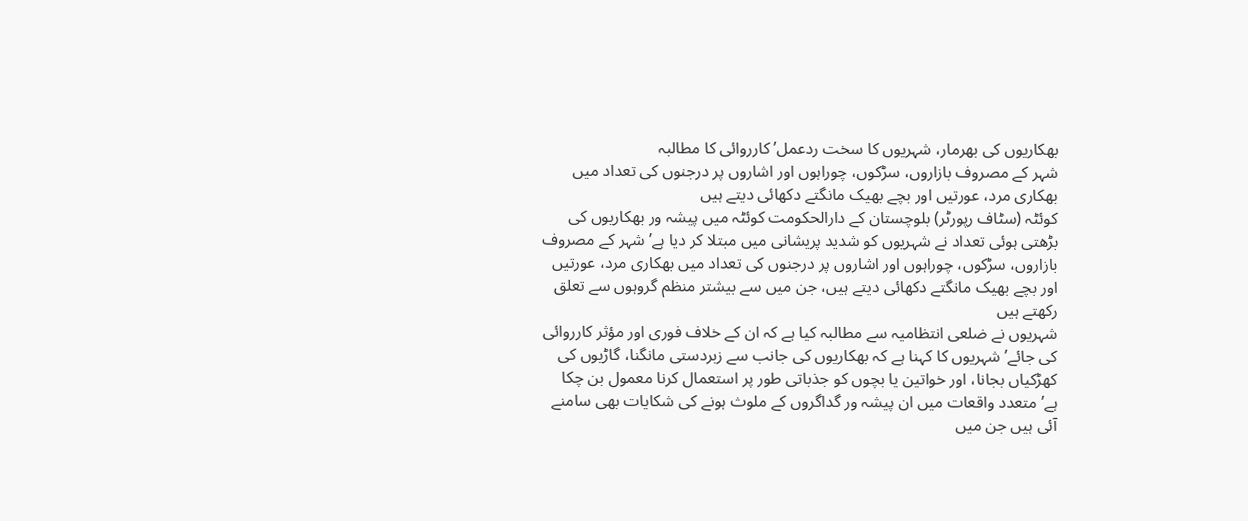بھکاریوں کی بھرمار، شہریوں کا سخت ردعمل’کارروائی کا مطالبہ
شہر کے مصروف بازاروں، سڑکوں، چوراہوں اور اشاروں پر درجنوں کی تعداد میں بھکاری مرد، عورتیں اور بچے بھیک مانگتے دکھائی دیتے ہیں
کوئٹہ (سٹاف رپورٹر) بلوچستان کے دارالحکومت کوئٹہ میں پیشہ ور بھکاریوں کی بڑھتی ہوئی تعداد نے شہریوں کو شدید پریشانی میں مبتلا کر دیا ہے’ شہر کے مصروف بازاروں، سڑکوں، چوراہوں اور اشاروں پر درجنوں کی تعداد میں بھکاری مرد، عورتیں اور بچے بھیک مانگتے دکھائی دیتے ہیں، جن میں سے بیشتر منظم گروہوں سے تعلق رکھتے ہیں
شہریوں نے ضلعی انتظامیہ سے مطالبہ کیا ہے کہ ان کے خلاف فوری اور مؤثر کارروائی کی جائے’شہریوں کا کہنا ہے کہ بھکاریوں کی جانب سے زبردستی مانگنا، گاڑیوں کی کھڑکیاں بجانا، اور خواتین یا بچوں کو جذباتی طور پر استعمال کرنا معمول بن چکا ہے’متعدد واقعات میں ان پیشہ ور گداگروں کے ملوث ہونے کی شکایات بھی سامنے آئی ہیں جن میں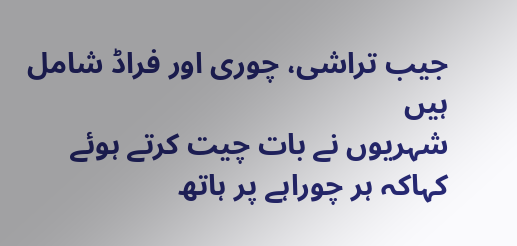جیب تراشی، چوری اور فراڈ شامل ہیں
شہریوں نے بات چیت کرتے ہوئے کہاکہ ہر چوراہے پر ہاتھ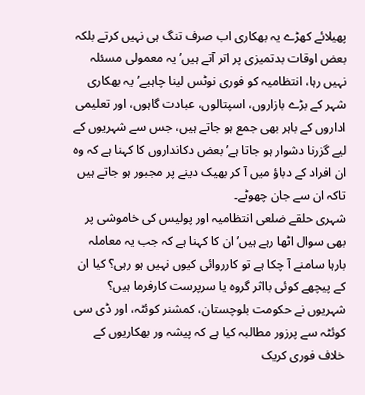پھیلائے کھڑے یہ بھکاری اب صرف تنگ ہی نہیں کرتے بلکہ بعض اوقات بدتمیزی پر اتر آتے ہیں’ یہ معمولی مسئلہ نہیں رہا، انتظامیہ کو فوری نوٹس لینا چاہیے’یہ بھکاری شہر کے بڑے بازاروں، اسپتالوں، عبادت گاہوں، اور تعلیمی اداروں کے باہر بھی جمع ہو جاتے ہیں، جس سے شہریوں کے لیے گزرنا دشوار ہو جاتا ہے’ بعض دکانداروں کا کہنا ہے کہ وہ ان افراد کے دباؤ میں آ کر بھیک دینے پر مجبور ہو جاتے ہیں تاکہ ان سے جان چھوٹے۔
شہری حلقے ضلعی انتظامیہ اور پولیس کی خاموشی پر بھی سوال اٹھا رہے ہیں’ ان کا کہنا ہے کہ جب یہ معاملہ بارہا سامنے آ چکا ہے تو کارروائی کیوں نہیں ہو رہی؟ کیا ان کے پیچھے کوئی بااثر گروہ یا سرپرست کارفرما ہیں؟
شہریوں نے حکومت بلوچستان، کمشنر کوئٹہ، اور ڈی سی کوئٹہ سے پرزور مطالبہ کیا ہے کہ پیشہ ور بھکاریوں کے خلاف فوری کریک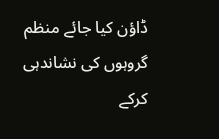ڈاؤن کیا جائے منظم گروہوں کی نشاندہی کرکے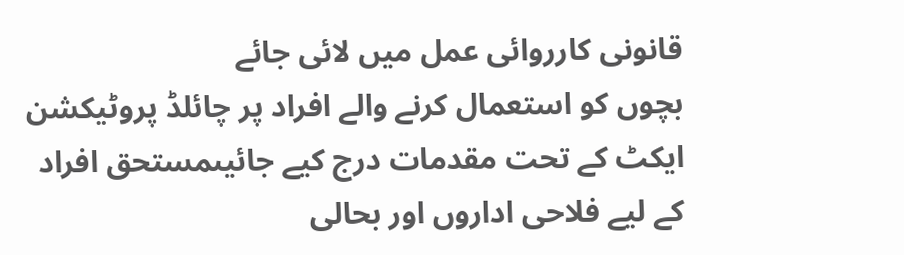قانونی کارروائی عمل میں لائی جائے
بچوں کو استعمال کرنے والے افراد پر چائلڈ پروٹیکشن ایکٹ کے تحت مقدمات درج کیے جائیںمستحق افراد کے لیے فلاحی اداروں اور بحالی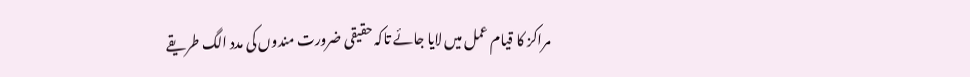مراکز کا قیام عمل میں لایا جائے تاکہ حقیقی ضرورت مندوں کی مدد الگ طریقے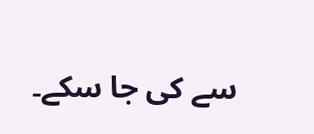سے کی جا سکے۔